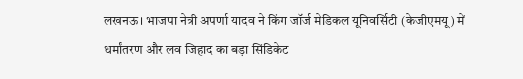लखनऊ। भाजपा नेत्री अपर्णा यादव ने किंग जॉर्ज मेडिकल यूनिवर्सिटी (केजीएमयू) में धर्मांतरण और लव जिहाद का बड़ा सिंडिकेट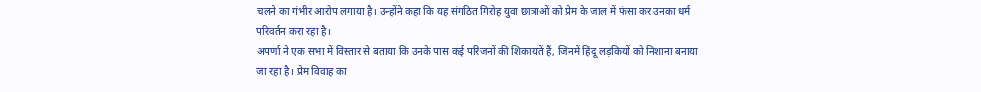चलने का गंभीर आरोप लगाया है। उन्होंने कहा कि यह संगठित गिरोह युवा छात्राओं को प्रेम के जाल में फंसा कर उनका धर्म परिवर्तन करा रहा है।
अपर्णा ने एक सभा में विस्तार से बताया कि उनके पास कई परिजनों की शिकायतें हैं, जिनमें हिंदू लड़कियों को निशाना बनाया जा रहा है। प्रेम विवाह का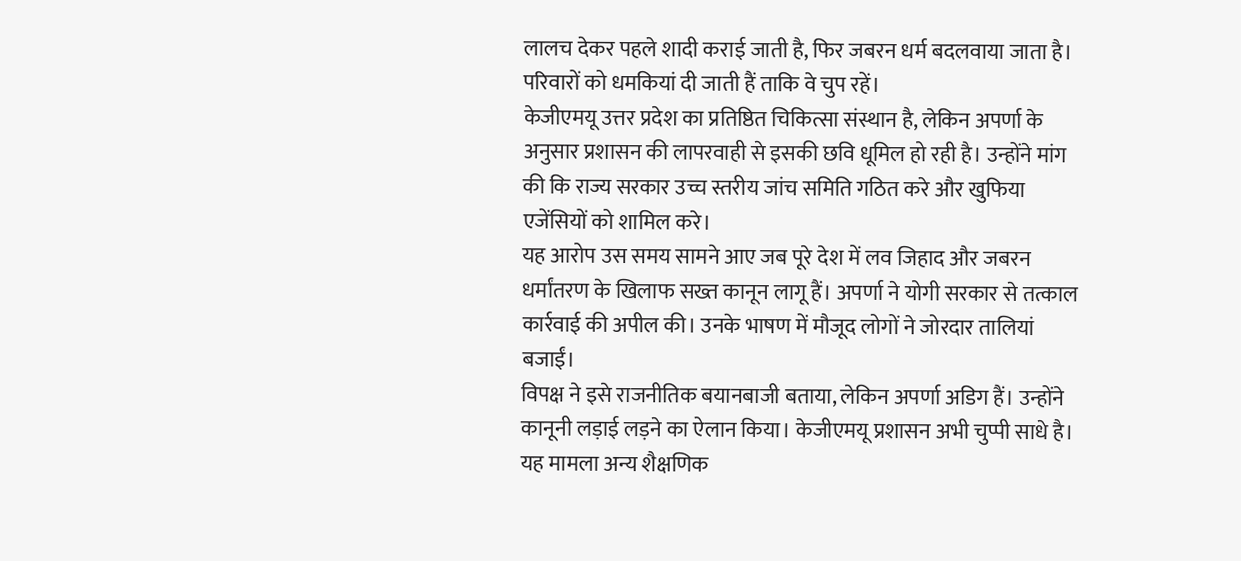लालच देकर पहले शादी कराई जाती है, फिर जबरन धर्म बदलवाया जाता है। परिवारों को धमकियां दी जाती हैं ताकि वे चुप रहें।
केजीएमयू उत्तर प्रदेश का प्रतिष्ठित चिकित्सा संस्थान है, लेकिन अपर्णा के अनुसार प्रशासन की लापरवाही से इसकी छवि धूमिल हो रही है। उन्होंने मांग की कि राज्य सरकार उच्च स्तरीय जांच समिति गठित करे और खुफिया एजेंसियों को शामिल करे।
यह आरोप उस समय सामने आए जब पूरे देश में लव जिहाद और जबरन धर्मांतरण के खिलाफ सख्त कानून लागू हैं। अपर्णा ने योगी सरकार से तत्काल कार्रवाई की अपील की। उनके भाषण में मौजूद लोगों ने जोरदार तालियां बजाईं।
विपक्ष ने इसे राजनीतिक बयानबाजी बताया, लेकिन अपर्णा अडिग हैं। उन्होंने कानूनी लड़ाई लड़ने का ऐलान किया। केजीएमयू प्रशासन अभी चुप्पी साधे है। यह मामला अन्य शैक्षणिक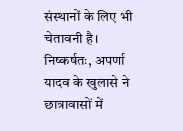संस्थानों के लिए भी चेतावनी है।
निष्कर्षतः, अपर्णा यादव के खुलासे ने छात्रावासों में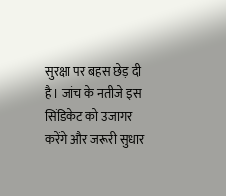सुरक्षा पर बहस छेड़ दी है। जांच के नतीजे इस सिंडिकेट को उजागर करेंगे और जरूरी सुधार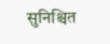सुनिश्चित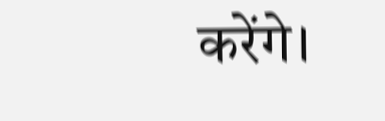करेंगे।